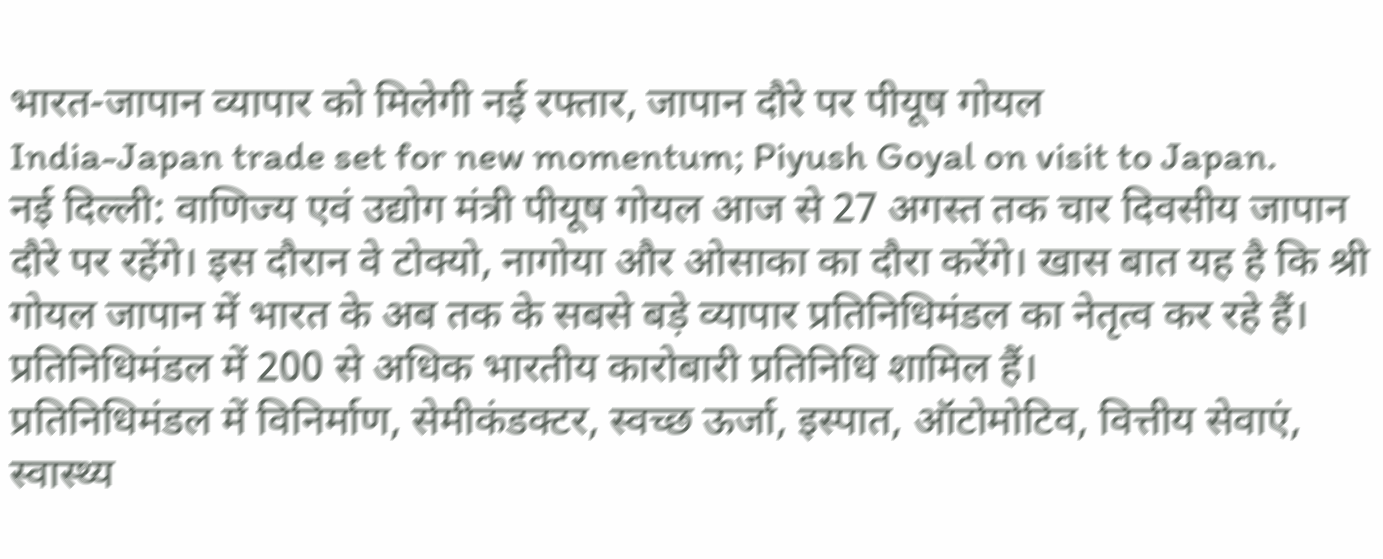भारत-जापान व्यापार को मिलेगी नई रफ्तार, जापान दौरे पर पीयूष गोयल
India-Japan trade set for new momentum; Piyush Goyal on visit to Japan.
नई दिल्ली: वाणिज्य एवं उद्योग मंत्री पीयूष गोयल आज से 27 अगस्त तक चार दिवसीय जापान दौरे पर रहेंगे। इस दौरान वे टोक्यो, नागोया और ओसाका का दौरा करेंगे। खास बात यह है कि श्री गोयल जापान में भारत के अब तक के सबसे बड़े व्यापार प्रतिनिधिमंडल का नेतृत्व कर रहे हैं। प्रतिनिधिमंडल में 200 से अधिक भारतीय कारोबारी प्रतिनिधि शामिल हैं।
प्रतिनिधिमंडल में विनिर्माण, सेमीकंडक्टर, स्वच्छ ऊर्जा, इस्पात, ऑटोमोटिव, वित्तीय सेवाएं, स्वास्थ्य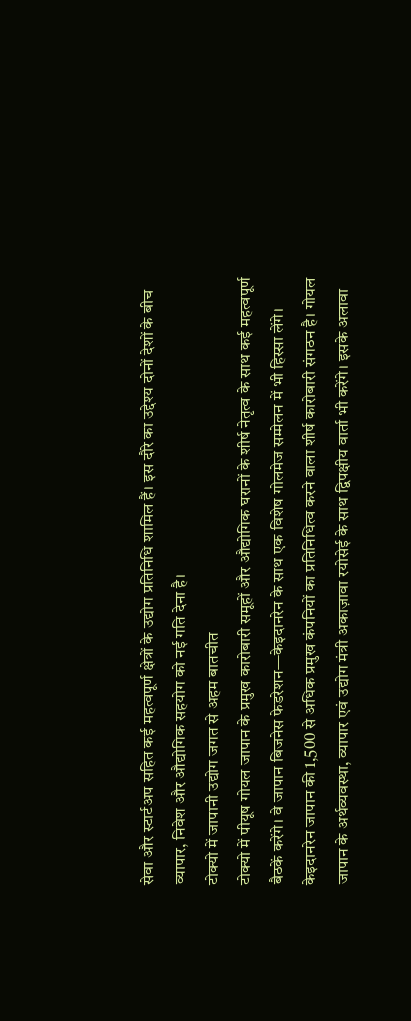सेवा और स्टार्टअप सहित कई महत्वपूर्ण क्षेत्रों के उद्योग प्रतिनिधि शामिल हैं। इस दौरे का उद्देश्य दोनों देशों के बीच व्यापार, निवेश और औद्योगिक सहयोग को नई गति देना है।
टोक्यो में जापानी उद्योग जगत से अहम बातचीत
टोक्यो में पीयूष गोयल जापान के प्रमुख कारोबारी समूहों और औद्योगिक घरानों के शीर्ष नेतृत्व के साथ कई महत्वपूर्ण बैठकें करेंगे। वे जापान बिजनेस फेडरेशन—केइदानरेन के साथ एक विशेष गोलमेज सम्मेलन में भी हिस्सा लेंगे। केइदानरेन जापान की 1,500 से अधिक प्रमुख कंपनियों का प्रतिनिधित्व करने वाला शीर्ष कारोबारी संगठन है। गोयल जापान के अर्थव्यवस्था, व्यापार एवं उद्योग मंत्री अकाज़ावा रयोसेई के साथ द्विपक्षीय वार्ता भी करेंगे। इसके अलावा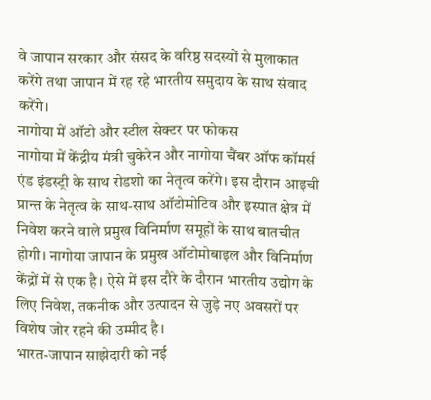वे जापान सरकार और संसद के वरिष्ठ सदस्यों से मुलाकात करेंगे तथा जापान में रह रहे भारतीय समुदाय के साथ संवाद करेंगे।
नागोया में ऑटो और स्टील सेक्टर पर फोकस
नागोया में केंद्रीय मंत्री चुकेरेन और नागोया चैंबर ऑफ कॉमर्स एंड इंडस्ट्री के साथ रोडशो का नेतृत्व करेंगे। इस दौरान आइची प्रान्त के नेतृत्व के साथ-साथ ऑटोमोटिव और इस्पात क्षेत्र में निवेश करने वाले प्रमुख विनिर्माण समूहों के साथ बातचीत होगी। नागोया जापान के प्रमुख ऑटोमोबाइल और विनिर्माण केंद्रों में से एक है। ऐसे में इस दौरे के दौरान भारतीय उद्योग के लिए निवेश, तकनीक और उत्पादन से जुड़े नए अवसरों पर विशेष जोर रहने की उम्मीद है।
भारत-जापान साझेदारी को नई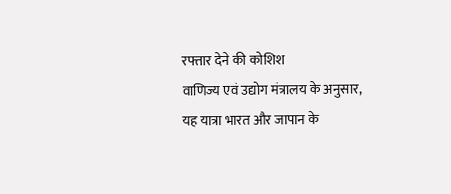रफ्तार देने की कोशिश
वाणिज्य एवं उद्योग मंत्रालय के अनुसार, यह यात्रा भारत और जापान के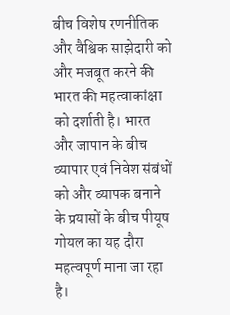बीच विशेष रणनीतिक और वैश्विक साझेदारी को और मजबूत करने की भारत की महत्वाकांक्षा को दर्शाती है। भारत और जापान के बीच व्यापार एवं निवेश संबंधों को और व्यापक बनाने के प्रयासों के बीच पीयूष गोयल का यह दौरा महत्वपूर्ण माना जा रहा है।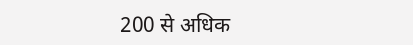200 से अधिक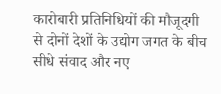कारोबारी प्रतिनिधियों की मौजूदगी से दोनों देशों के उद्योग जगत के बीच सीधे संवाद और नए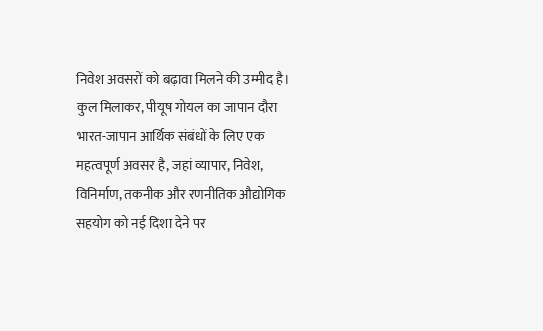निवेश अवसरों को बढ़ावा मिलने की उम्मीद है।
कुल मिलाकर, पीयूष गोयल का जापान दौरा भारत-जापान आर्थिक संबंधों के लिए एक महत्वपूर्ण अवसर है, जहां व्यापार, निवेश, विनिर्माण, तकनीक और रणनीतिक औद्योगिक सहयोग को नई दिशा देने पर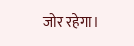जोर रहेगा।